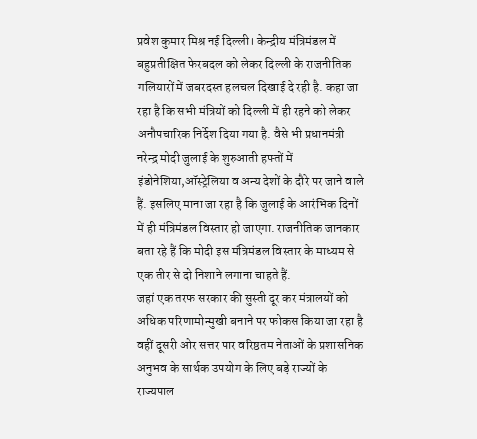प्रवेश कुमार मिश्र नई दिल्ली। केन्द्रीय मंत्रिमंडल में बहुप्रतीक्षित फेरबदल को लेकर दिल्ली के राजनीतिक गलियारों में जबरदस्त हलचल दिखाई दे रही है. कहा जा रहा है कि सभी मंत्रियों को दिल्ली में ही रहने को लेकर अनौपचारिक निर्देश दिया गया है. वैसे भी प्रधानमंत्री नरेन्द्र मोदी जुलाई के शुरुआती हफ्तों में इंडोनेशिया,ऑस्ट्रेलिया व अन्य देशों के दौरे पर जाने वाले हैं. इसलिए माना जा रहा है कि जुलाई के आरंभिक दिनों में ही मंत्रिमंडल विस्तार हो जाएगा. राजनीतिक जानकार बता रहे हैं कि मोदी इस मंत्रिमंडल विस्तार के माध्यम से एक तीर से दो निशाने लगाना चाहते हैं.
जहां एक तरफ सरकार की सुस्ती दूर कर मंत्रालयों को अधिक परिणामोन्मुखी बनाने पर फोकस किया जा रहा है वहीं दूसरी ओर सत्तर पार वरिष्ठतम नेताओं के प्रशासनिक अनुभव के सार्थक उपयोग के लिए बड़े राज्यों के राज्यपाल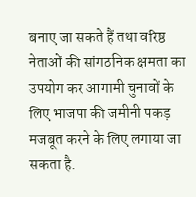बनाए जा सकते हैं तथा वरिष्ठ नेताओं की सांगठनिक क्षमता का उपयोग कर आगामी चुनावों के लिए भाजपा की जमीनी पकड़ मजबूत करने के लिए लगाया जा सकता है.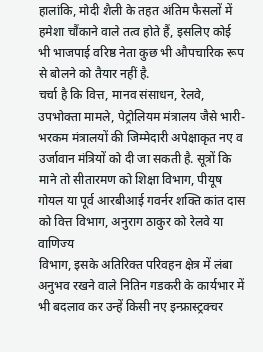हालांकि, मोदी शैली के तहत अंतिम फैसलों में हमेशा चौंकाने वाले तत्व होते हैं, इसलिए कोई भी भाजपाई वरिष्ठ नेता कुछ भी औपचारिक रूप से बोलने को तैयार नहीं है.
चर्चा है कि वित्त, मानव संसाधन, रेलवे, उपभोक्ता मामले, पेट्रोलियम मंत्रालय जैसे भारी-भरकम मंत्रालयों की जिम्मेदारी अपेक्षाकृत नए व उर्जावान मंत्रियों को दी जा सकती है. सूत्रों कि माने तो सीतारमण को शिक्षा विभाग, पीयूष गोयल या पूर्व आरबीआई गवर्नर शक्ति कांत दास को वित्त विभाग, अनुराग ठाकुर को रेलवे या वाणिज्य
विभाग, इसके अतिरिक्त परिवहन क्षेत्र में लंबा अनुभव रखने वाले नितिन गडकरी के कार्यभार में भी बदलाव कर उन्हें किसी नए इन्फ्रास्ट्रक्चर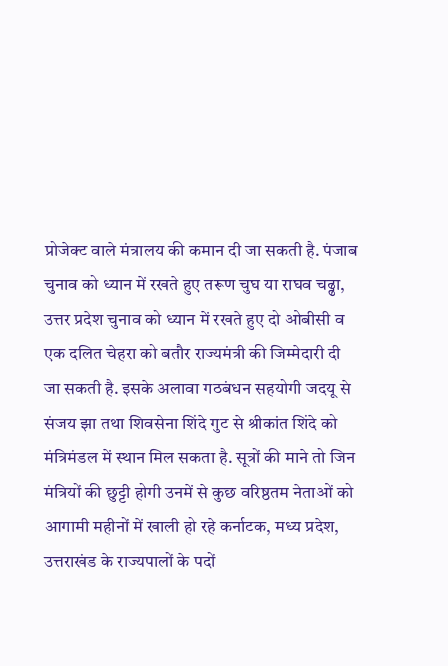प्रोजेक्ट वाले मंत्रालय की कमान दी जा सकती है. पंजाब चुनाव को ध्यान में रखते हुए तरूण चुघ या राघव चढ्ढा, उत्तर प्रदेश चुनाव को ध्यान में रखते हुए दो ओबीसी व एक दलित चेहरा को बतौर राज्यमंत्री की जिम्मेदारी दी जा सकती है. इसके अलावा गठबंधन सहयोगी जदयू से संजय झा तथा शिवसेना शिंदे गुट से श्रीकांत शिंदे को मंत्रिमंडल में स्थान मिल सकता है. सूत्रों की माने तो जिन मंत्रियों की छुट्टी होगी उनमें से कुछ वरिष्ठतम नेताओं को आगामी महीनों में खाली हो रहे कर्नाटक, मध्य प्रदेश, उत्तराखंड के राज्यपालों के पदों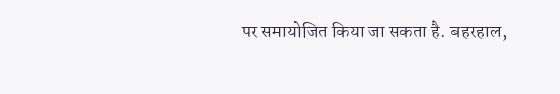पर समायोजित किया जा सकता है. बहरहाल,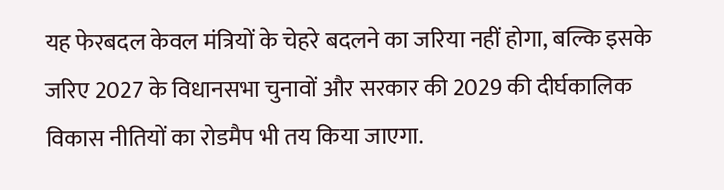यह फेरबदल केवल मंत्रियों के चेहरे बदलने का जरिया नहीं होगा, बल्कि इसके जरिए 2027 के विधानसभा चुनावों और सरकार की 2029 की दीर्घकालिक विकास नीतियों का रोडमैप भी तय किया जाएगा.